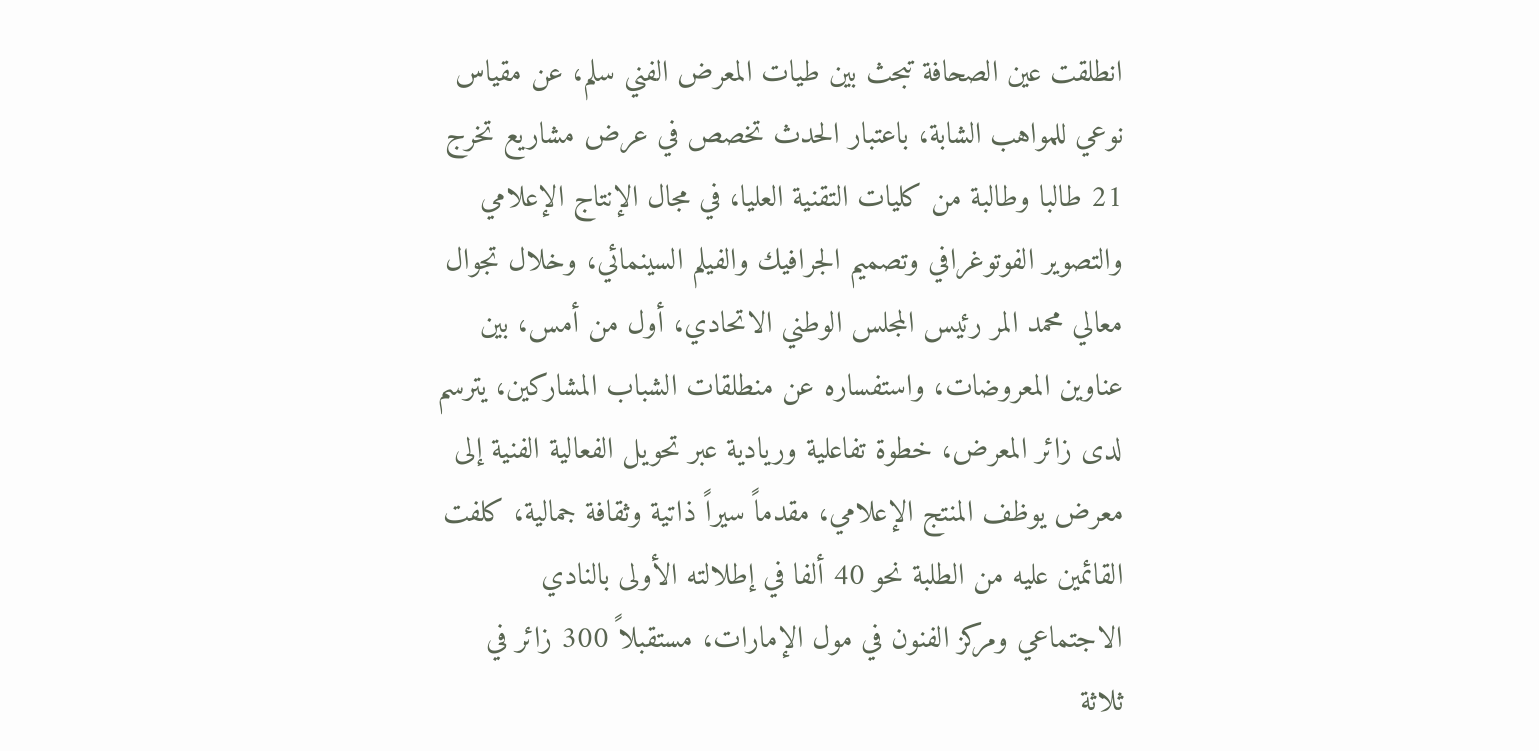انطلقت عين الصحافة تبحث بين طيات المعرض الفني سلم، عن مقياس نوعي للمواهب الشابة، باعتبار الحدث تخصص في عرض مشاريع تخرج 21 طالبا وطالبة من كليات التقنية العليا، في مجال الإنتاج الإعلامي والتصوير الفوتوغرافي وتصميم الجرافيك والفيلم السينمائي، وخلال تجوال معالي محمد المر رئيس المجلس الوطني الاتحادي، أول من أمس، بين عناوين المعروضات، واستفساره عن منطلقات الشباب المشاركين، يترسم لدى زائر المعرض، خطوة تفاعلية وريادية عبر تحويل الفعالية الفنية إلى معرض يوظف المنتج الإعلامي، مقدماً سيراً ذاتية وثقافة جمالية، كلفت القائمين عليه من الطلبة نحو 40 ألفا في إطلالته الأولى بالنادي الاجتماعي ومركز الفنون في مول الإمارات، مستقبلاً 300 زائر في ثلاثة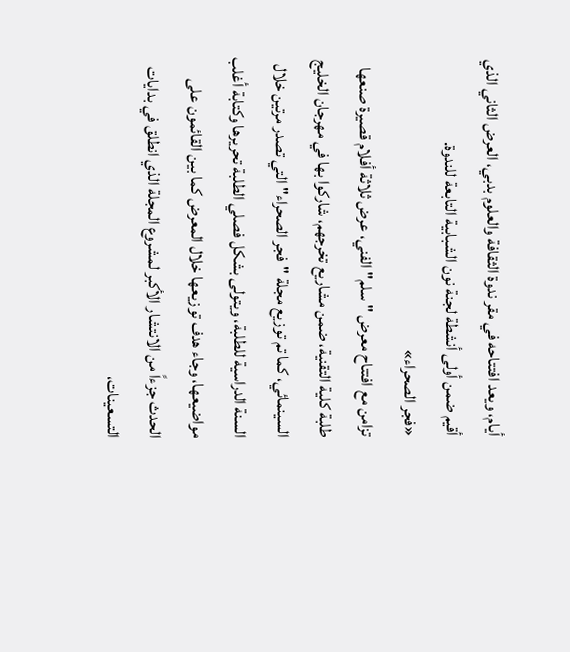أيام، ويعد افتتاحه في مقر ندوة الثقافة والعلوم بدبي، العرض الثاني الذي أقيم ضمن أولى أنشطة لجنة نون الشبابية التابعة للندوة.
«فجر الصحراء»
تزامن مع افتتاح معرض "سلم" الفني، عرض ثلاثة أفلام قصيرة صنعها طلبة كلية التقنية، ضمن مشاريع تخرجهم، شاركوا بها في مهرجان الخليج السينمائي، كما تم توزيع مجلة "فجر الصحراء" التي تصدر مرتين خلال السنة الدراسية للطلبة، ويتولى بشكل فصلي الطلبة تحريرها وكتابة أغلب مواضيعها، وجاء هدف توزيعها خلال المعرض كما بين القائمون على الحدث جزءاً من الانتشار الأكبر لمشروع المجلة الذي انطلق في بدايات التسعينات،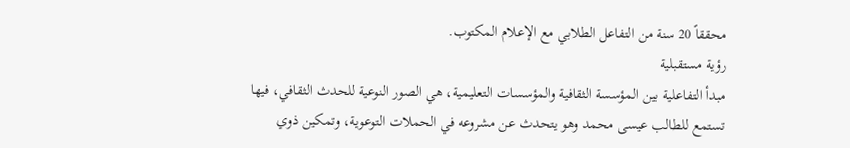محققاً 20 سنة من التفاعل الطلابي مع الإعلام المكتوب.
رؤية مستقبلية
مبدأ التفاعلية بين المؤسسة الثقافية والمؤسسات التعليمية، هي الصور النوعية للحدث الثقافي، فيها تستمع للطالب عيسى محمد وهو يتحدث عن مشروعه في الحملات التوعوية، وتمكين ذوي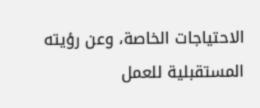الاحتياجات الخاصة، وعن رؤيته المستقبلية للعمل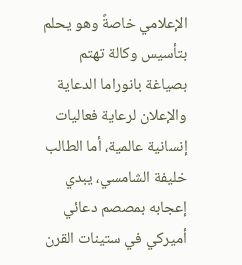الإعلامي خاصةً وهو يحلم بتأسيس وكالة تهتم بصياغة بانوراما الدعاية والإعلان لرعاية فعاليات إنسانية عالمية، أما الطالب خليفة الشامسي، يبدي إعجابه بمصصم دعائي أميركي في ستينات القرن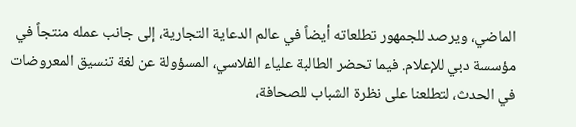الماضي، ويرصد للجمهور تطلعاته أيضاً في عالم الدعاية التجارية، إلى جانب عمله منتجاً في مؤسسة دبي للإعلام. فيما تحضر الطالبة علياء الفلاسي، المسؤولة عن لغة تنسيق المعروضات في الحدث، لتطلعنا على نظرة الشباب للصحافة،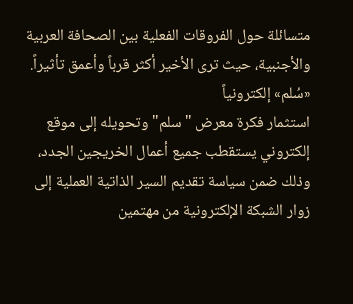متسائلة حول الفروقات الفعلية بين الصحافة العربية والأجنبية، حيث ترى الأخير أكثر قرباً وأعمق تأثيراً.
«سُلم» إلكترونياً
استثمار فكرة معرض "سلم" وتحويله إلى موقع إلكتروني يستقطب جميع أعمال الخريجين الجدد، وذلك ضمن سياسة تقديم السير الذاتية العملية إلى زوار الشبكة الإلكترونية من مهتمين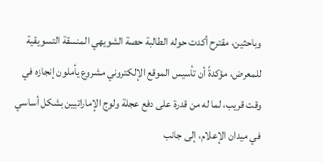وباحثين، مقترح أكدت حوله الطالبة حصة الشويهي المنسقة التسويقية للمعرض، مؤكدةً أن تأسيس الموقع الإلكتروني مشروع يأملون إنجازه في وقت قريب، لما له من قدرة على دفع عجلة ولوج الإماراتيين بشكل أساسي في ميدان الإعلام، إلى جانب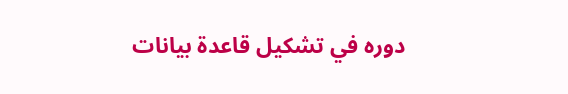دوره في تشكيل قاعدة بيانات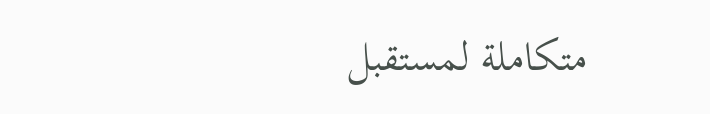متكاملة لمستقبل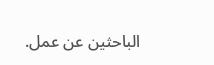الباحثين عن عمل.